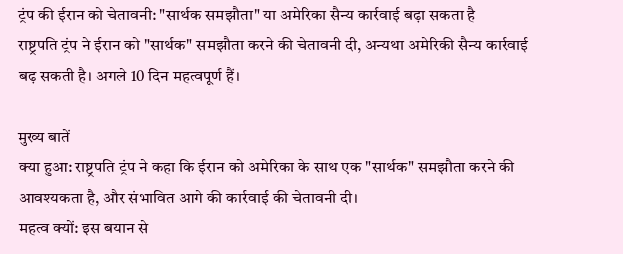ट्रंप की ईरान को चेतावनी: "सार्थक समझौता" या अमेरिका सैन्य कार्रवाई बढ़ा सकता है
राष्ट्रपति ट्रंप ने ईरान को "सार्थक" समझौता करने की चेतावनी दी, अन्यथा अमेरिकी सैन्य कार्रवाई बढ़ सकती है। अगले 10 दिन महत्वपूर्ण हैं।

मुख्य बातें
क्या हुआ: राष्ट्रपति ट्रंप ने कहा कि ईरान को अमेरिका के साथ एक "सार्थक" समझौता करने की आवश्यकता है, और संभावित आगे की कार्रवाई की चेतावनी दी।
महत्व क्यों: इस बयान से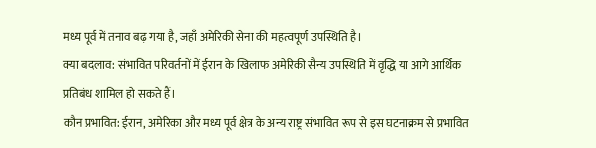मध्य पूर्व में तनाव बढ़ गया है, जहाँ अमेरिकी सेना की महत्वपूर्ण उपस्थिति है।
क्या बदलाव: संभावित परिवर्तनों में ईरान के खिलाफ अमेरिकी सैन्य उपस्थिति में वृद्धि या आगे आर्थिक प्रतिबंध शामिल हो सकते हैं।
कौन प्रभावित: ईरान, अमेरिका और मध्य पूर्व क्षेत्र के अन्य राष्ट्र संभावित रूप से इस घटनाक्रम से प्रभावित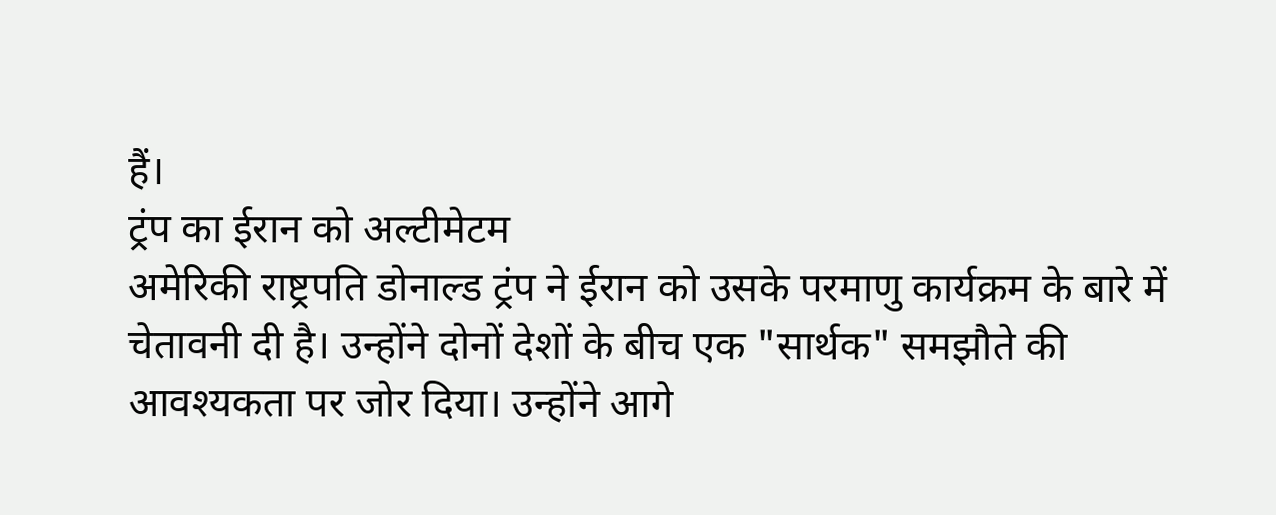हैं।
ट्रंप का ईरान को अल्टीमेटम
अमेरिकी राष्ट्रपति डोनाल्ड ट्रंप ने ईरान को उसके परमाणु कार्यक्रम के बारे में चेतावनी दी है। उन्होंने दोनों देशों के बीच एक "सार्थक" समझौते की आवश्यकता पर जोर दिया। उन्होंने आगे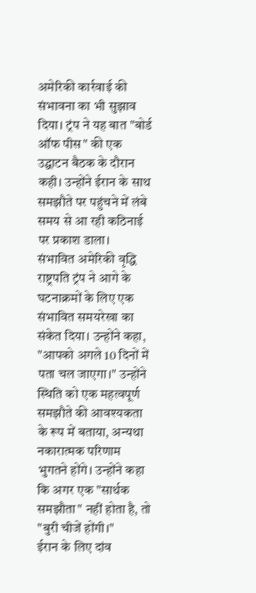अमेरिकी कार्रवाई की संभावना का भी सुझाव दिया। ट्रंप ने यह बात "बोर्ड ऑफ पीस" की एक उद्घाटन बैठक के दौरान कही। उन्होंने ईरान के साथ समझौते पर पहुंचने में लंबे समय से आ रही कठिनाई पर प्रकाश डाला।
संभावित अमेरिकी वृद्धि
राष्ट्रपति ट्रंप ने आगे के घटनाक्रमों के लिए एक संभावित समयरेखा का संकेत दिया। उन्होंने कहा, "आपको अगले 10 दिनों में पता चल जाएगा।" उन्होंने स्थिति को एक महत्वपूर्ण समझौते की आवश्यकता के रूप में बताया, अन्यथा नकारात्मक परिणाम भुगतने होंगे। उन्होंने कहा कि अगर एक "सार्थक समझौता" नहीं होता है, तो "बुरी चीजें होंगी।"
ईरान के लिए दांव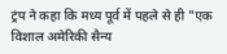ट्रंप ने कहा कि मध्य पूर्व में पहले से ही "एक विशाल अमेरिकी सैन्य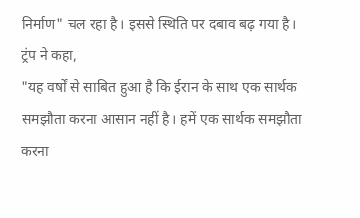निर्माण" चल रहा है। इससे स्थिति पर दबाव बढ़ गया है। ट्रंप ने कहा,
"यह वर्षों से साबित हुआ है कि ईरान के साथ एक सार्थक समझौता करना आसान नहीं है। हमें एक सार्थक समझौता करना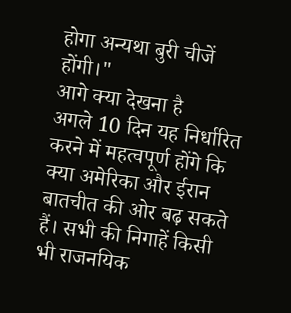होगा अन्यथा बुरी चीजें होंगी।"
आगे क्या देखना है
अगले 10 दिन यह निर्धारित करने में महत्वपूर्ण होंगे कि क्या अमेरिका और ईरान बातचीत की ओर बढ़ सकते हैं। सभी की निगाहें किसी भी राजनयिक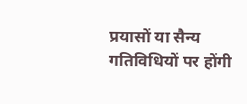प्रयासों या सैन्य गतिविधियों पर होंगी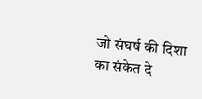जो संघर्ष की दिशा का संकेत दे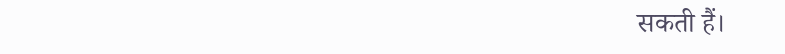सकती हैं।